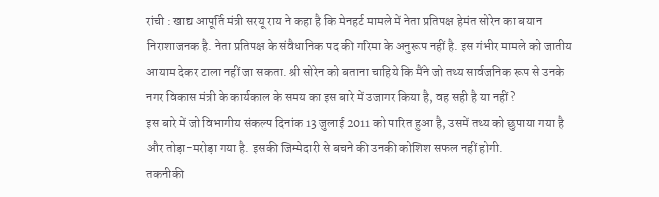रांची : खाद्य आपूर्ति मंत्री सरयू राय ने कहा है कि मेनहर्ट मामले में नेता प्रतिपक्ष हेमंत सोरेन का बयान निराशाजनक है. नेता प्रतिपक्ष के संवैधानिक पद की गरिमा के अनुरूप नहीं है. इस गंभीर मामले को जातीय आयाम देकर टाला नहीं जा सकता. श्री सोरेन को बताना चाहिये कि मैंने जो तथ्य सार्वजनिक रूप से उनके नगर विकास मंत्री के कार्यकाल के समय का इस बारे में उजागर किया है, वह सही है या नहीं?
इस बारे में जो विभागीय संकल्प दिनांक 13 जुलाई 2011 को पारित हुआ है, उसमें तथ्य को छुपाया गया है और तोड़ा-मरोड़ा गया है. इसकी जिम्मेदारी से बचने की उनकी कोशिश सफल नहीं होगी.
तकनीकी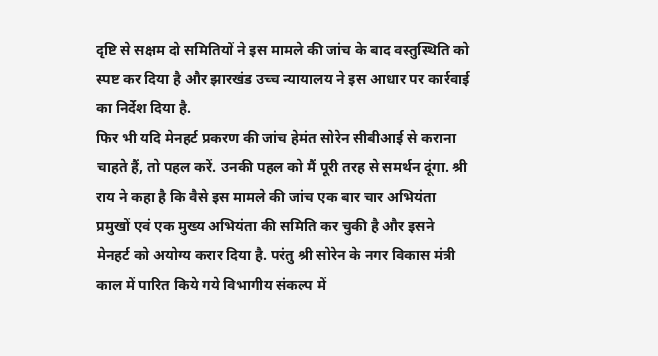दृष्टि से सक्षम दो समितियों ने इस मामले की जांच के बाद वस्तुस्थिति को स्पष्ट कर दिया है और झारखंड उच्च न्यायालय ने इस आधार पर कार्रवाई का निर्देश दिया है.
फिर भी यदि मेनहर्ट प्रकरण की जांच हेमंत सोरेन सीबीआई से कराना चाहते हैं, तो पहल करें. उनकी पहल को मैं पूरी तरह से समर्थन दूंगा. श्री राय ने कहा है कि वैसे इस मामले की जांच एक बार चार अभियंता प्रमुखों एवं एक मुख्य अभियंता की समिति कर चुकी है और इसने मेनहर्ट को अयोग्य करार दिया है. परंतु श्री सोरेन के नगर विकास मंत्री काल में पारित किये गये विभागीय संकल्प में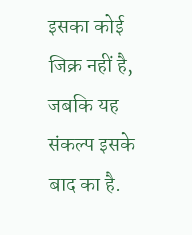इसका कोई जिक्र नहीं है, जबकि यह संकल्प इसके बाद का है.